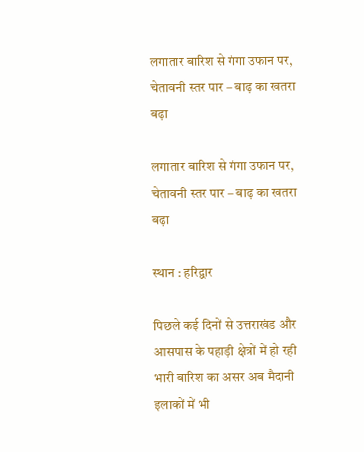लगातार बारिश से गंगा उफान पर, चेतावनी स्तर पार – बाढ़ का खतरा बढ़ा

लगातार बारिश से गंगा उफान पर, चेतावनी स्तर पार – बाढ़ का खतरा बढ़ा

स्थान : हरिद्वार

पिछले कई दिनों से उत्तराखंड और आसपास के पहाड़ी क्षेत्रों में हो रही भारी बारिश का असर अब मैदानी इलाकों में भी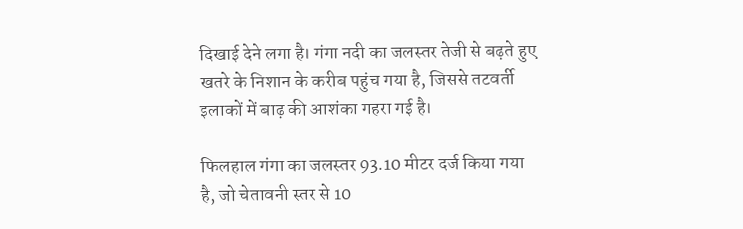दिखाई देने लगा है। गंगा नदी का जलस्तर तेजी से बढ़ते हुए खतरे के निशान के करीब पहुंच गया है, जिससे तटवर्ती इलाकों में बाढ़ की आशंका गहरा गई है।

फिलहाल गंगा का जलस्तर 93.10 मीटर दर्ज किया गया है, जो चेतावनी स्तर से 10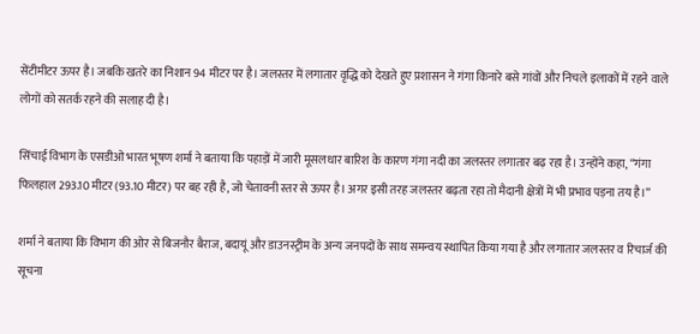सेंटीमीटर ऊपर है। जबकि खतरे का निशान 94 मीटर पर है। जलस्तर में लगातार वृद्धि को देखते हुए प्रशासन ने गंगा किनारे बसे गांवों और निचले इलाकों में रहने वाले लोगों को सतर्क रहने की सलाह दी है।

सिंचाई विभाग के एसडीओ भारत भूषण शर्मा ने बताया कि पहाड़ों में जारी मूसलधार बारिश के कारण गंगा नदी का जलस्तर लगातार बढ़ रहा है। उन्होंने कहा, “गंगा फिलहाल 293.10 मीटर (93.10 मीटर) पर बह रही है, जो चेतावनी स्तर से ऊपर है। अगर इसी तरह जलस्तर बढ़ता रहा तो मैदानी क्षेत्रों में भी प्रभाव पड़ना तय है।”

शर्मा ने बताया कि विभाग की ओर से बिजनौर बैराज, बदायूं और डाउनस्ट्रीम के अन्य जनपदों के साथ समन्वय स्थापित किया गया है और लगातार जलस्तर व रिचार्ज की सूचना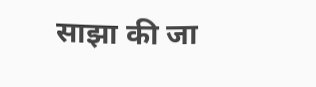साझा की जा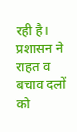रही है। प्रशासन ने राहत व बचाव दलों को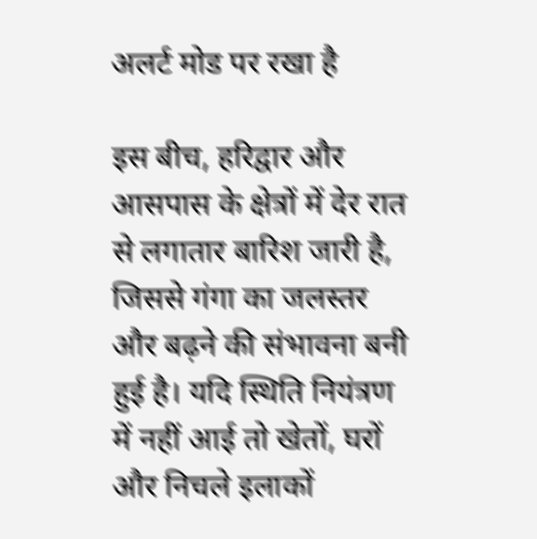अलर्ट मोड पर रखा है

इस बीच, हरिद्वार और आसपास के क्षेत्रों में देर रात से लगातार बारिश जारी है, जिससे गंगा का जलस्तर और बढ़ने की संभावना बनी हुई है। यदि स्थिति नियंत्रण में नहीं आई तो खेतों, घरों और निचले इलाकों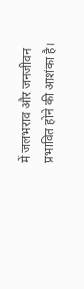में जलभराव और जनजीवन प्रभावित होने की आशंका है।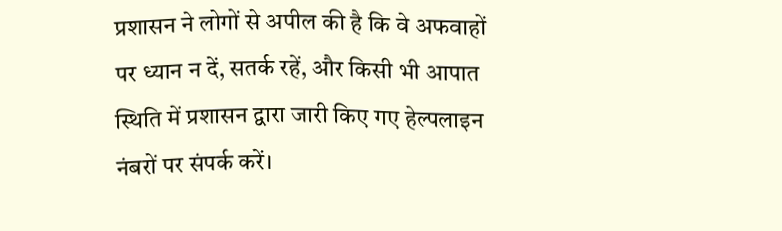प्रशासन ने लोगों से अपील की है कि वे अफवाहों पर ध्यान न दें, सतर्क रहें, और किसी भी आपात स्थिति में प्रशासन द्वारा जारी किए गए हेल्पलाइन नंबरों पर संपर्क करें।